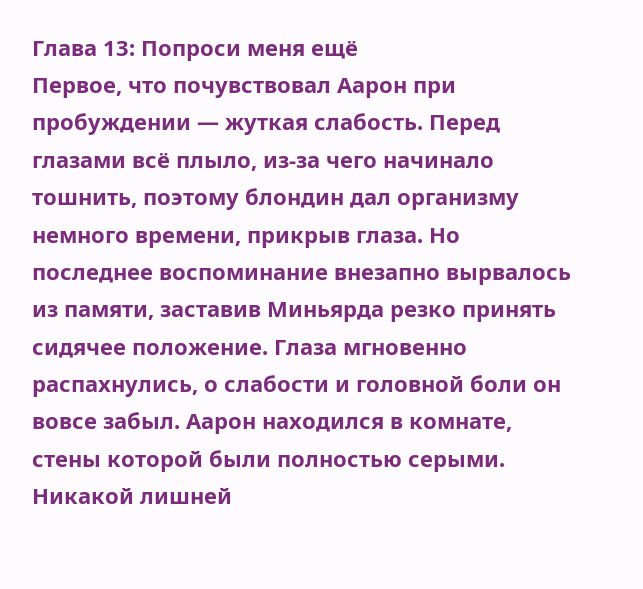Глава 13: Попроси меня ещё
Первое, что почувствовал Аарон при пробуждении — жуткая слабость. Перед глазами всё плыло, из-за чего начинало тошнить, поэтому блондин дал организму немного времени, прикрыв глаза. Но последнее воспоминание внезапно вырвалось из памяти, заставив Миньярда резко принять сидячее положение. Глаза мгновенно распахнулись, о слабости и головной боли он вовсе забыл. Аарон находился в комнате, стены которой были полностью серыми. Никакой лишней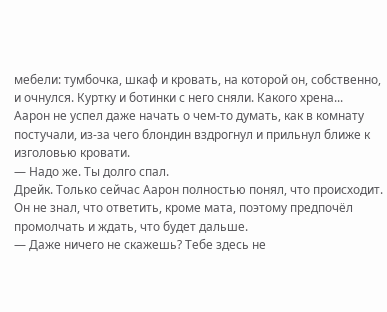мебели: тумбочка, шкаф и кровать, на которой он, собственно, и очнулся. Куртку и ботинки с него сняли. Какого хрена...
Аарон не успел даже начать о чем-то думать, как в комнату постучали, из-за чего блондин вздрогнул и прильнул ближе к изголовью кровати.
— Надо же. Ты долго спал.
Дрейк. Только сейчас Аарон полностью понял, что происходит. Он не знал, что ответить, кроме мата, поэтому предпочёл промолчать и ждать, что будет дальше.
— Даже ничего не скажешь? Тебе здесь не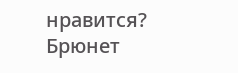нравится?
Брюнет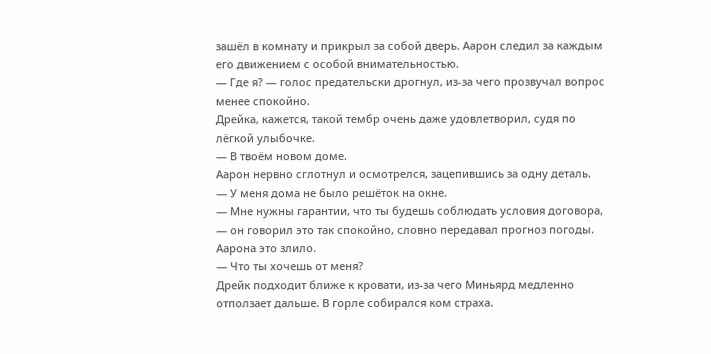зашёл в комнату и прикрыл за собой дверь. Аарон следил за каждым его движением с особой внимательностью.
— Где я? — голос предательски дрогнул, из-за чего прозвучал вопрос менее спокойно.
Дрейка, кажется, такой тембр очень даже удовлетворил, судя по лёгкой улыбочке.
— В твоём новом доме.
Аарон нервно сглотнул и осмотрелся, зацепившись за одну деталь.
— У меня дома не было решёток на окне.
— Мне нужны гарантии, что ты будешь соблюдать условия договора, — он говорил это так спокойно, словно передавал прогноз погоды. Аарона это злило.
— Что ты хочешь от меня?
Дрейк подходит ближе к кровати, из-за чего Миньярд медленно отползает дальше. В горле собирался ком страха.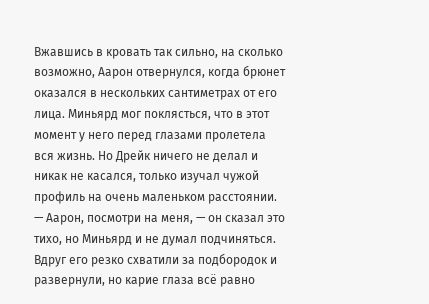Вжавшись в кровать так сильно, на сколько возможно, Аарон отвернулся, когда брюнет оказался в нескольких сантиметрах от его лица. Миньярд мог поклясться, что в этот момент у него перед глазами пролетела вся жизнь. Но Дрейк ничего не делал и никак не касался, только изучал чужой профиль на очень маленьком расстоянии.
— Аарон, посмотри на меня, — он сказал это тихо, но Миньярд и не думал подчиняться.
Вдруг его резко схватили за подбородок и развернули, но карие глаза всё равно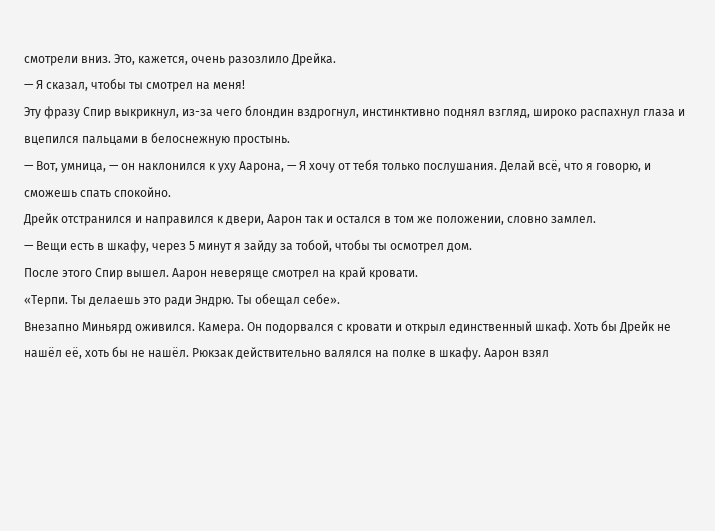смотрели вниз. Это, кажется, очень разозлило Дрейка.
— Я сказал, чтобы ты смотрел на меня!
Эту фразу Спир выкрикнул, из-за чего блондин вздрогнул, инстинктивно поднял взгляд, широко распахнул глаза и вцепился пальцами в белоснежную простынь.
— Вот, умница, — он наклонился к уху Аарона, — Я хочу от тебя только послушания. Делай всё, что я говорю, и сможешь спать спокойно.
Дрейк отстранился и направился к двери, Аарон так и остался в том же положении, словно замлел.
— Вещи есть в шкафу, через 5 минут я зайду за тобой, чтобы ты осмотрел дом.
После этого Спир вышел. Аарон неверяще смотрел на край кровати.
«Терпи. Ты делаешь это ради Эндрю. Ты обещал себе».
Внезапно Миньярд оживился. Камера. Он подорвался с кровати и открыл единственный шкаф. Хоть бы Дрейк не нашёл её, хоть бы не нашёл. Рюкзак действительно валялся на полке в шкафу. Аарон взял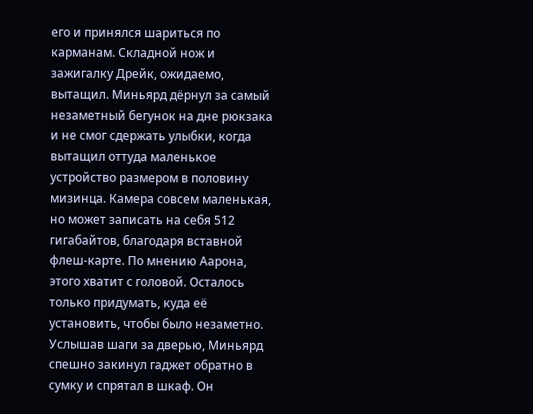его и принялся шариться по карманам. Складной нож и зажигалку Дрейк, ожидаемо, вытащил. Миньярд дёрнул за самый незаметный бегунок на дне рюкзака и не смог сдержать улыбки, когда вытащил оттуда маленькое устройство размером в половину мизинца. Камера совсем маленькая, но может записать на себя 512 гигабайтов, благодаря вставной флеш-карте. По мнению Аарона, этого хватит с головой. Осталось только придумать, куда её установить, чтобы было незаметно.
Услышав шаги за дверью, Миньярд спешно закинул гаджет обратно в сумку и спрятал в шкаф. Он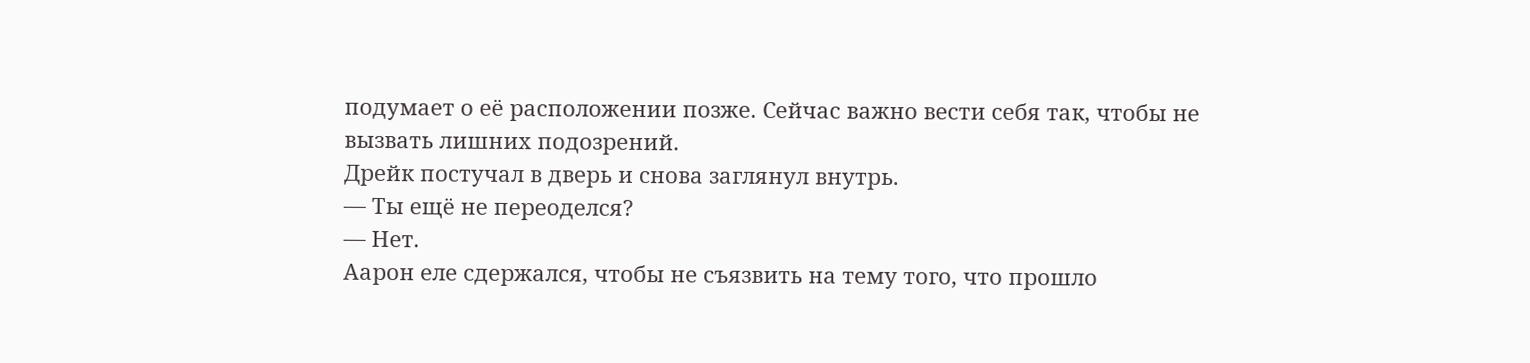подумает о её расположении позже. Сейчас важно вести себя так, чтобы не вызвать лишних подозрений.
Дрейк постучал в дверь и снова заглянул внутрь.
— Ты ещё не переоделся?
— Нет.
Аарон еле сдержался, чтобы не съязвить на тему того, что прошло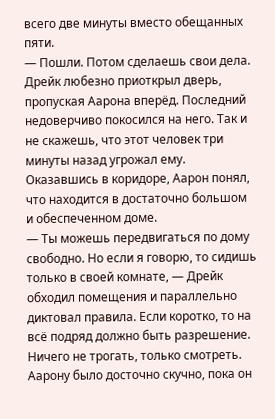всего две минуты вместо обещанных пяти.
— Пошли. Потом сделаешь свои дела.
Дрейк любезно приоткрыл дверь, пропуская Аарона вперёд. Последний недоверчиво покосился на него. Так и не скажешь, что этот человек три минуты назад угрожал ему.
Оказавшись в коридоре, Аарон понял, что находится в достаточно большом и обеспеченном доме.
— Ты можешь передвигаться по дому свободно. Но если я говорю, то сидишь только в своей комнате, — Дрейк обходил помещения и параллельно диктовал правила. Если коротко, то на всё подряд должно быть разрешение. Ничего не трогать, только смотреть.
Аарону было досточно скучно, пока он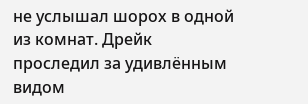не услышал шорох в одной из комнат. Дрейк проследил за удивлённым видом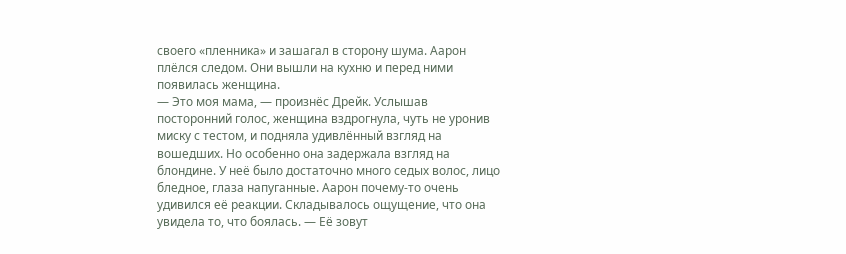своего «пленника» и зашагал в сторону шума. Аарон плёлся следом. Они вышли на кухню и перед ними появилась женщина.
— Это моя мама, — произнёс Дрейк. Услышав посторонний голос, женщина вздрогнула, чуть не уронив миску с тестом, и подняла удивлённый взгляд на вошедших. Но особенно она задержала взгляд на блондине. У неё было достаточно много седых волос, лицо бледное, глаза напуганные. Аарон почему-то очень удивился её реакции. Складывалось ощущение, что она увидела то, что боялась. — Её зовут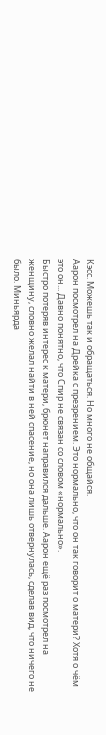Кэсс. Можешь так и обращаться. Но много не общайся.
Аарон посмотрел на Дрейка с презрением. Это нормально, что он так говорит о матери? Хотя о чём это он... Давно понятно, что Спир не связан со словом «нормально».
Быстро потеряв интерес к матери, брюнет направился дальше. Аарон ещё раз посмотрел на женщину, словно желал найти в ней спасение, но она лишь отвернулась, сделав вид, что ничего не было. Миньярда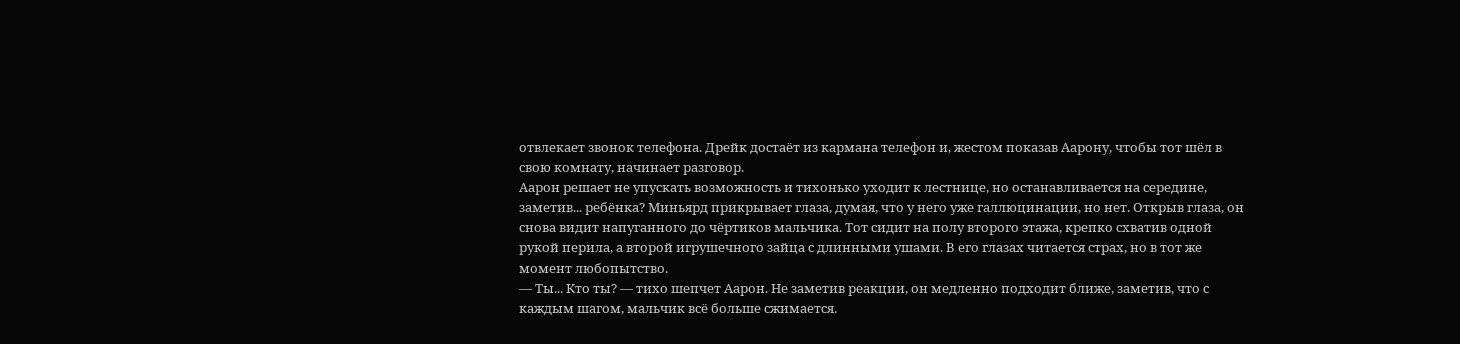отвлекает звонок телефона. Дрейк достаёт из кармана телефон и, жестом показав Аарону, чтобы тот шёл в свою комнату, начинает разговор.
Аарон решает не упускать возможность и тихонько уходит к лестнице, но останавливается на середине, заметив... ребёнка? Миньярд прикрывает глаза, думая, что у него уже галлюцинации, но нет. Открыв глаза, он снова видит напуганного до чёртиков мальчика. Тот сидит на полу второго этажа, крепко схватив одной рукой перила, а второй игрушечного зайца с длинными ушами. В его глазах читается страх, но в тот же момент любопытство.
— Ты... Кто ты? — тихо шепчет Аарон. Не заметив реакции, он медленно подходит ближе, заметив, что с каждым шагом, мальчик всё больше сжимается.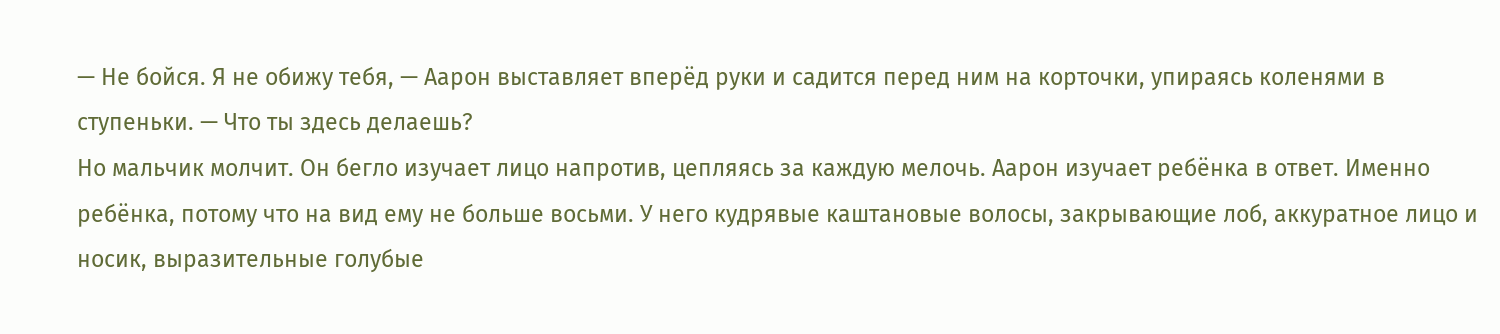— Не бойся. Я не обижу тебя, — Аарон выставляет вперёд руки и садится перед ним на корточки, упираясь коленями в ступеньки. — Что ты здесь делаешь?
Но мальчик молчит. Он бегло изучает лицо напротив, цепляясь за каждую мелочь. Аарон изучает ребёнка в ответ. Именно ребёнка, потому что на вид ему не больше восьми. У него кудрявые каштановые волосы, закрывающие лоб, аккуратное лицо и носик, выразительные голубые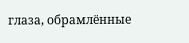глаза, обрамлённые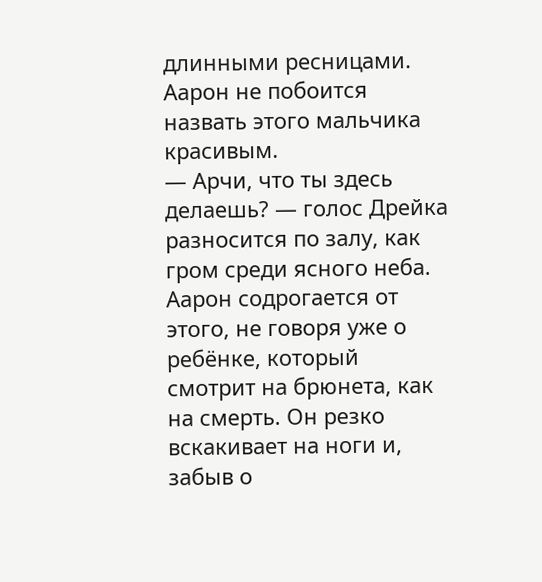длинными ресницами. Аарон не побоится назвать этого мальчика красивым.
— Арчи, что ты здесь делаешь? — голос Дрейка разносится по залу, как гром среди ясного неба. Аарон содрогается от этого, не говоря уже о ребёнке, который смотрит на брюнета, как на смерть. Он резко вскакивает на ноги и, забыв о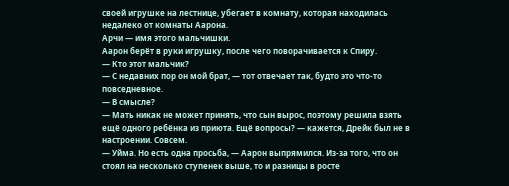своей игрушке на лестнице, убегает в комнату, которая находилась недалеко от комнаты Аарона.
Арчи — имя этого мальчишки.
Аарон берёт в руки игрушку, после чего поворачивается к Спиру.
— Кто этот мальчик?
— С недавних пор он мой брат, — тот отвечает так, будто это что-то повседневное.
— В смысле?
— Мать никак не может принять, что сын вырос, поэтому решила взять ещё одного ребёнка из приюта. Ещё вопросы? — кажется, Дрейк был не в настроении. Совсем.
— Уйма. Но есть одна просьба, — Аарон выпрямился. Из-за того, что он стоял на несколько ступенек выше, то и разницы в росте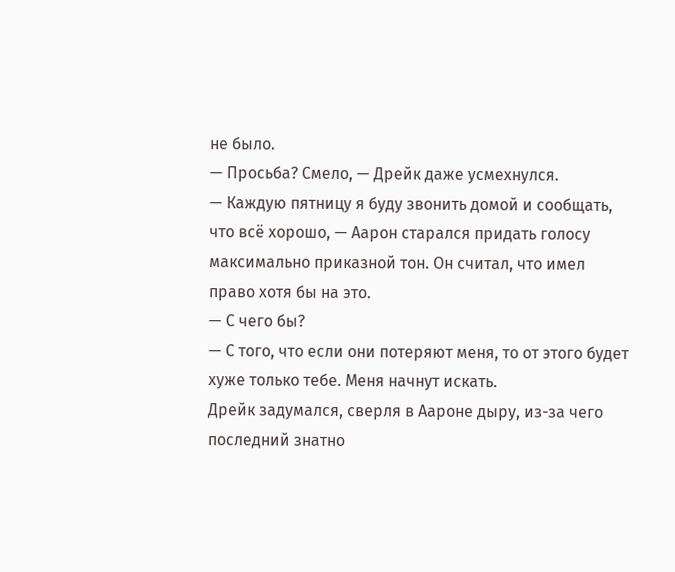не было.
— Просьба? Смело, — Дрейк даже усмехнулся.
— Каждую пятницу я буду звонить домой и сообщать, что всё хорошо, — Аарон старался придать голосу максимально приказной тон. Он считал, что имел право хотя бы на это.
— С чего бы?
— С того, что если они потеряют меня, то от этого будет хуже только тебе. Меня начнут искать.
Дрейк задумался, сверля в Аароне дыру, из-за чего последний знатно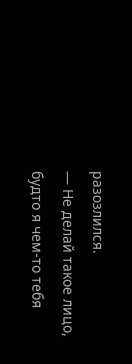разозлился.
— Не делай такое лицо, будто я чем-то тебя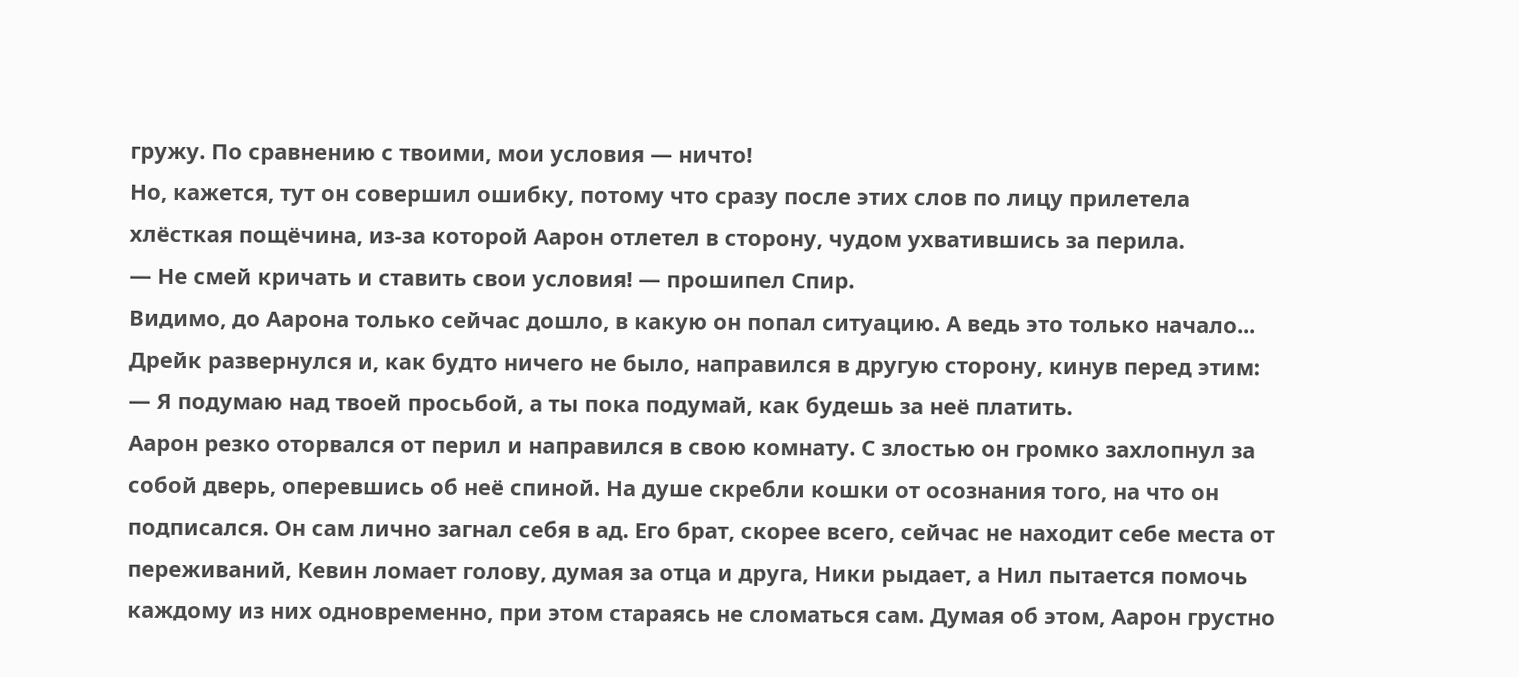гружу. По сравнению с твоими, мои условия — ничто!
Но, кажется, тут он совершил ошибку, потому что сразу после этих слов по лицу прилетела хлёсткая пощёчина, из-за которой Аарон отлетел в сторону, чудом ухватившись за перила.
— Не смей кричать и ставить свои условия! — прошипел Спир.
Видимо, до Аарона только сейчас дошло, в какую он попал ситуацию. А ведь это только начало...
Дрейк развернулся и, как будто ничего не было, направился в другую сторону, кинув перед этим:
— Я подумаю над твоей просьбой, а ты пока подумай, как будешь за неё платить.
Аарон резко оторвался от перил и направился в свою комнату. С злостью он громко захлопнул за собой дверь, оперевшись об неё спиной. На душе скребли кошки от осознания того, на что он подписался. Он сам лично загнал себя в ад. Его брат, скорее всего, сейчас не находит себе места от переживаний, Кевин ломает голову, думая за отца и друга, Ники рыдает, а Нил пытается помочь каждому из них одновременно, при этом стараясь не сломаться сам. Думая об этом, Аарон грустно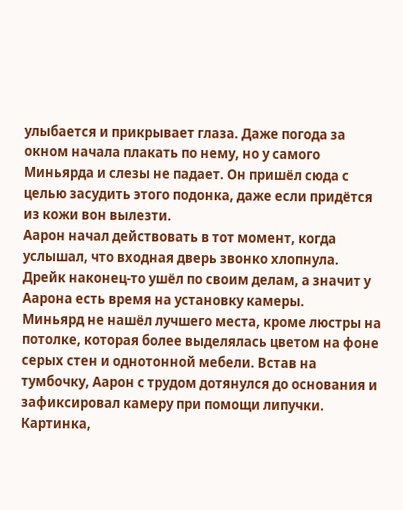улыбается и прикрывает глаза. Даже погода за окном начала плакать по нему, но у самого Миньярда и слезы не падает. Он пришёл сюда с целью засудить этого подонка, даже если придётся из кожи вон вылезти.
Аарон начал действовать в тот момент, когда услышал, что входная дверь звонко хлопнула. Дрейк наконец-то ушёл по своим делам, а значит у Аарона есть время на установку камеры.
Миньярд не нашёл лучшего места, кроме люстры на потолке, которая более выделялась цветом на фоне серых стен и однотонной мебели. Встав на тумбочку, Аарон с трудом дотянулся до основания и зафиксировал камеру при помощи липучки. Картинка,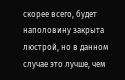скорее всего, будет наполовину закрыта люстрой, но в данном случае это лучше, чем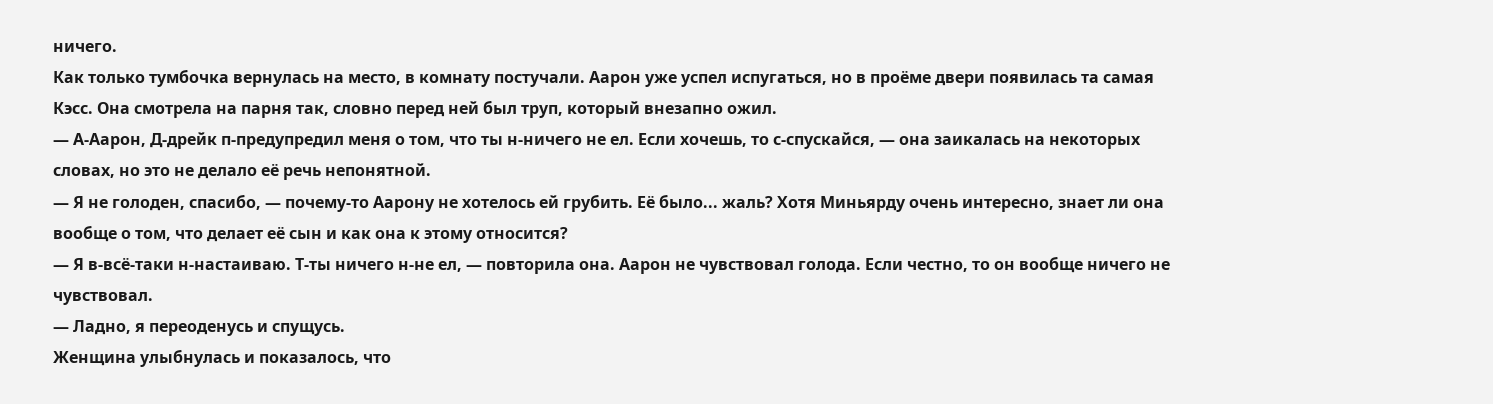ничего.
Как только тумбочка вернулась на место, в комнату постучали. Аарон уже успел испугаться, но в проёме двери появилась та самая Кэсс. Она смотрела на парня так, словно перед ней был труп, который внезапно ожил.
— А-Аарон, Д-дрейк п-предупредил меня о том, что ты н-ничего не ел. Если хочешь, то с-спускайся, — она заикалась на некоторых словах, но это не делало её речь непонятной.
— Я не голоден, спасибо, — почему-то Аарону не хотелось ей грубить. Её было... жаль? Хотя Миньярду очень интересно, знает ли она вообще о том, что делает её сын и как она к этому относится?
— Я в-всё-таки н-настаиваю. Т-ты ничего н-не ел, — повторила она. Аарон не чувствовал голода. Если честно, то он вообще ничего не чувствовал.
— Ладно, я переоденусь и спущусь.
Женщина улыбнулась и показалось, что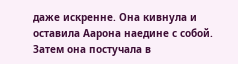даже искренне. Она кивнула и оставила Аарона наедине с собой. Затем она постучала в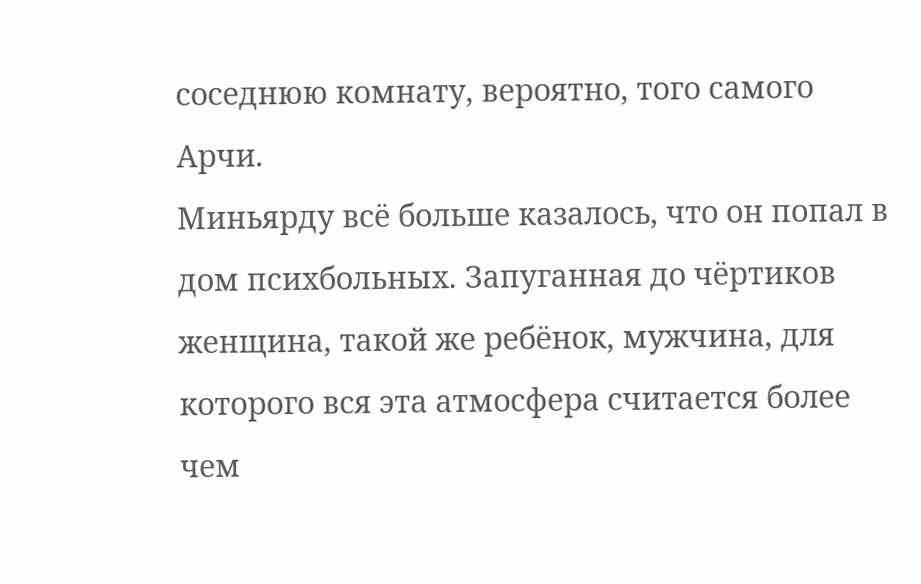соседнюю комнату, вероятно, того самого Арчи.
Миньярду всё больше казалось, что он попал в дом психбольных. Запуганная до чёртиков женщина, такой же ребёнок, мужчина, для которого вся эта атмосфера считается более чем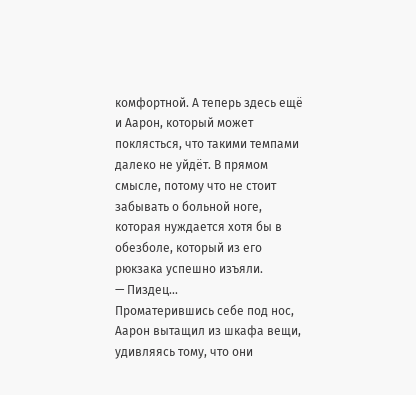комфортной. А теперь здесь ещё и Аарон, который может поклясться, что такими темпами далеко не уйдёт. В прямом смысле, потому что не стоит забывать о больной ноге, которая нуждается хотя бы в обезболе, который из его рюкзака успешно изъяли.
— Пиздец...
Проматерившись себе под нос, Аарон вытащил из шкафа вещи, удивляясь тому, что они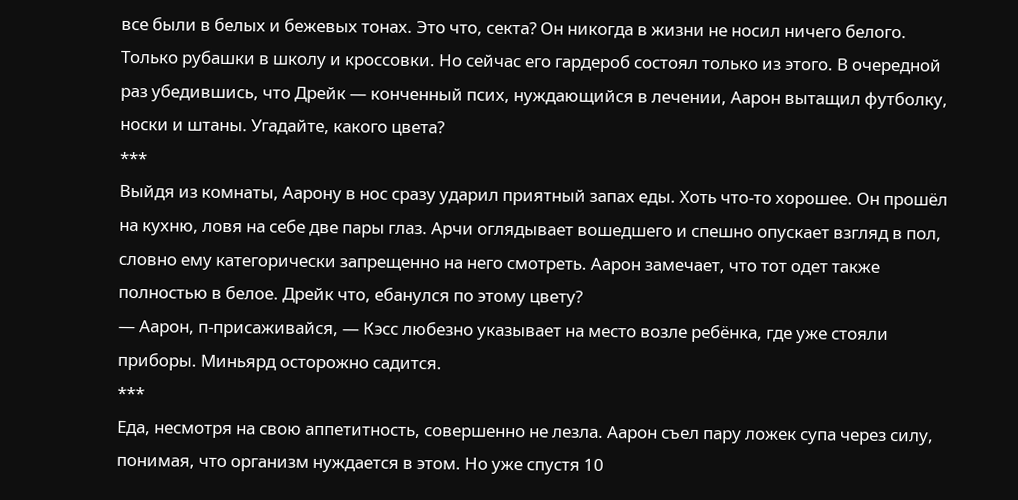все были в белых и бежевых тонах. Это что, секта? Он никогда в жизни не носил ничего белого. Только рубашки в школу и кроссовки. Но сейчас его гардероб состоял только из этого. В очередной раз убедившись, что Дрейк — конченный псих, нуждающийся в лечении, Аарон вытащил футболку, носки и штаны. Угадайте, какого цвета?
***
Выйдя из комнаты, Аарону в нос сразу ударил приятный запах еды. Хоть что-то хорошее. Он прошёл на кухню, ловя на себе две пары глаз. Арчи оглядывает вошедшего и спешно опускает взгляд в пол, словно ему категорически запрещенно на него смотреть. Аарон замечает, что тот одет также полностью в белое. Дрейк что, ебанулся по этому цвету?
— Аарон, п-присаживайся, — Кэсс любезно указывает на место возле ребёнка, где уже стояли приборы. Миньярд осторожно садится.
***
Еда, несмотря на свою аппетитность, совершенно не лезла. Аарон съел пару ложек супа через силу, понимая, что организм нуждается в этом. Но уже спустя 10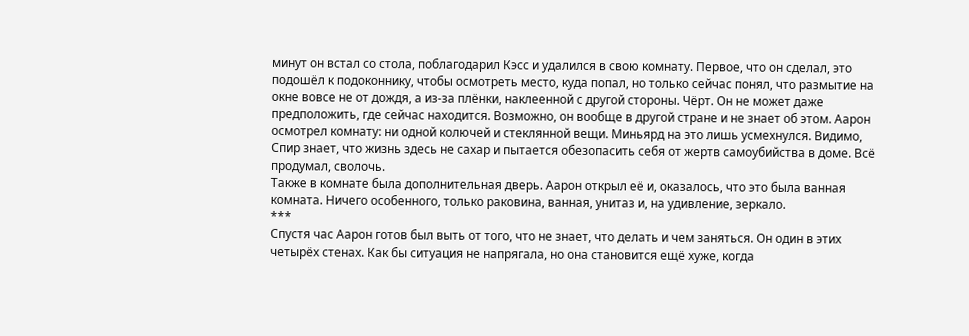минут он встал со стола, поблагодарил Кэсс и удалился в свою комнату. Первое, что он сделал, это подошёл к подоконнику, чтобы осмотреть место, куда попал, но только сейчас понял, что размытие на окне вовсе не от дождя, а из-за плёнки, наклеенной с другой стороны. Чёрт. Он не может даже предположить, где сейчас находится. Возможно, он вообще в другой стране и не знает об этом. Аарон осмотрел комнату: ни одной колючей и стеклянной вещи. Миньярд на это лишь усмехнулся. Видимо, Спир знает, что жизнь здесь не сахар и пытается обезопасить себя от жертв самоубийства в доме. Всё продумал, сволочь.
Также в комнате была дополнительная дверь. Аарон открыл её и, оказалось, что это была ванная комната. Ничего особенного, только раковина, ванная, унитаз и, на удивление, зеркало.
***
Спустя час Аарон готов был выть от того, что не знает, что делать и чем заняться. Он один в этих четырёх стенах. Как бы ситуация не напрягала, но она становится ещё хуже, когда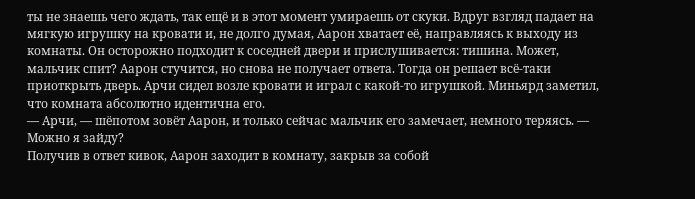ты не знаешь чего ждать, так ещё и в этот момент умираешь от скуки. Вдруг взгляд падает на мягкую игрушку на кровати и, не долго думая, Аарон хватает её, направляясь к выходу из комнаты. Он осторожно подходит к соседней двери и прислушивается: тишина. Может, мальчик спит? Аарон стучится, но снова не получает ответа. Тогда он решает всё-таки приоткрыть дверь. Арчи сидел возле кровати и играл с какой-то игрушкой. Миньярд заметил, что комната абсолютно идентична его.
— Арчи, — шёпотом зовёт Аарон, и только сейчас мальчик его замечает, немного теряясь. — Можно я зайду?
Получив в ответ кивок, Аарон заходит в комнату, закрыв за собой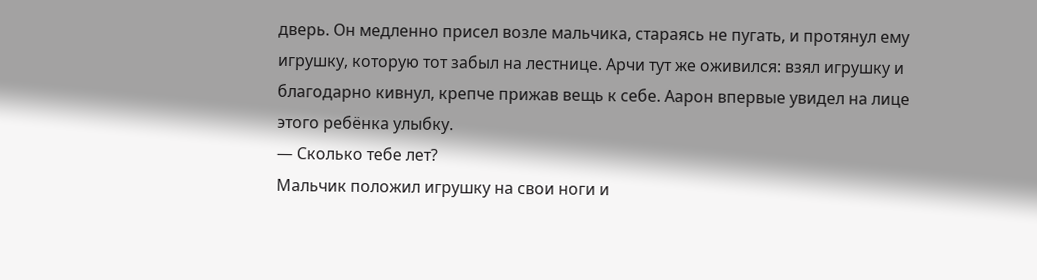дверь. Он медленно присел возле мальчика, стараясь не пугать, и протянул ему игрушку, которую тот забыл на лестнице. Арчи тут же оживился: взял игрушку и благодарно кивнул, крепче прижав вещь к себе. Аарон впервые увидел на лице этого ребёнка улыбку.
— Сколько тебе лет?
Мальчик положил игрушку на свои ноги и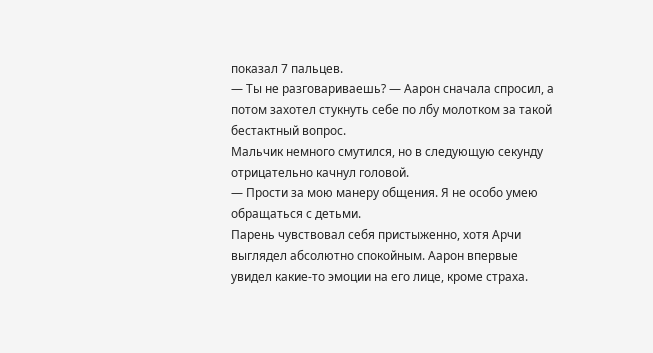показал 7 пальцев.
— Ты не разговариваешь? — Аарон сначала спросил, а потом захотел стукнуть себе по лбу молотком за такой бестактный вопрос.
Мальчик немного смутился, но в следующую секунду отрицательно качнул головой.
— Прости за мою манеру общения. Я не особо умею обращаться с детьми.
Парень чувствовал себя пристыженно, хотя Арчи выглядел абсолютно спокойным. Аарон впервые увидел какие-то эмоции на его лице, кроме страха.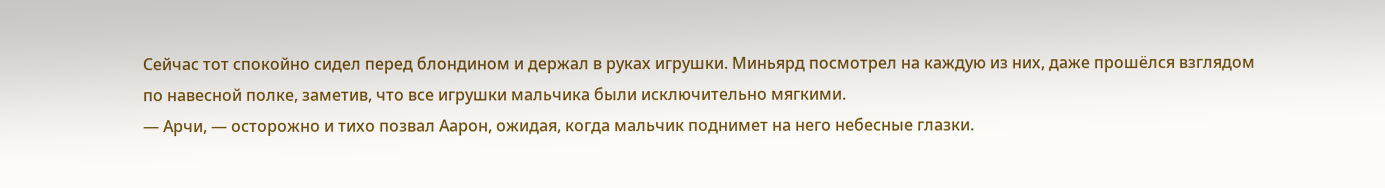Сейчас тот спокойно сидел перед блондином и держал в руках игрушки. Миньярд посмотрел на каждую из них, даже прошёлся взглядом по навесной полке, заметив, что все игрушки мальчика были исключительно мягкими.
— Арчи, — осторожно и тихо позвал Аарон, ожидая, когда мальчик поднимет на него небесные глазки.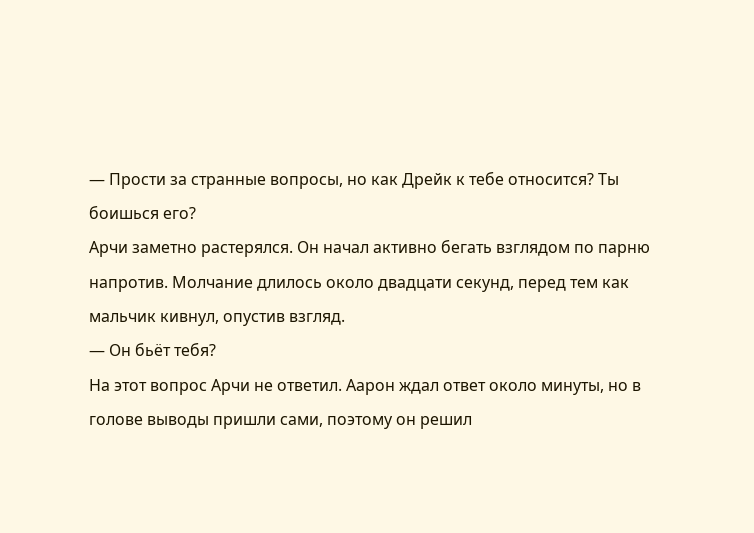— Прости за странные вопросы, но как Дрейк к тебе относится? Ты боишься его?
Арчи заметно растерялся. Он начал активно бегать взглядом по парню напротив. Молчание длилось около двадцати секунд, перед тем как мальчик кивнул, опустив взгляд.
— Он бьёт тебя?
На этот вопрос Арчи не ответил. Аарон ждал ответ около минуты, но в голове выводы пришли сами, поэтому он решил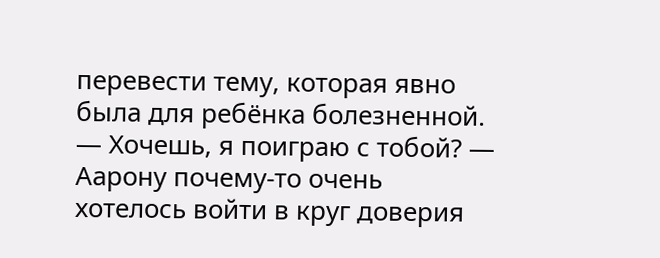перевести тему, которая явно была для ребёнка болезненной.
— Хочешь, я поиграю с тобой? — Аарону почему-то очень хотелось войти в круг доверия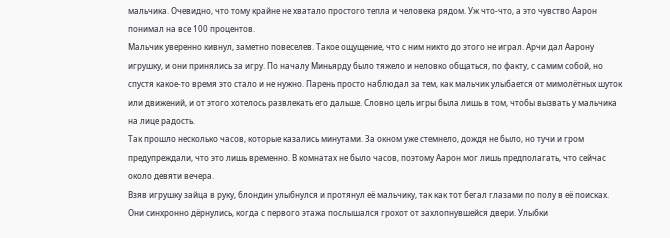мальчика. Очевидно, что тому крайне не хватало простого тепла и человека рядом. Уж что-что, а это чувство Аарон понимал на все 100 процентов.
Мальчик уверенно кивнул, заметно повеселев. Такое ощущение, что с ним никто до этого не играл. Арчи дал Аарону игрушку, и они принялись за игру. По началу Миньярду было тяжело и неловко общаться, по факту, с самим собой, но спустя какое-то время это стало и не нужно. Парень просто наблюдал за тем, как мальчик улыбается от мимолётных шуток или движений, и от этого хотелось развлекать его дальше. Словно цель игры была лишь в том, чтобы вызвать у мальчика на лице радость.
Так прошло несколько часов, которые казались минутами. За окном уже стемнело, дождя не было, но тучи и гром предупреждали, что это лишь временно. В комнатах не было часов, поэтому Аарон мог лишь предполагать, что сейчас около девяти вечера.
Взяв игрушку зайца в руку, блондин улыбнулся и протянул её мальчику, так как тот бегал глазами по полу в её поисках. Они синхронно дёрнулись, когда с первого этажа послышался грохот от захлопнувшейся двери. Улыбки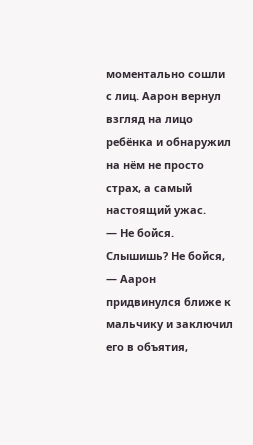моментально сошли с лиц. Аарон вернул взгляд на лицо ребёнка и обнаружил на нём не просто страх, а самый настоящий ужас.
— Не бойся. Слышишь? Не бойся, — Аарон придвинулся ближе к мальчику и заключил его в объятия,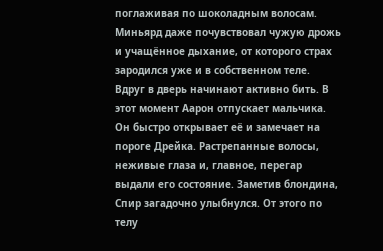поглаживая по шоколадным волосам. Миньярд даже почувствовал чужую дрожь и учащённое дыхание, от которого страх зародился уже и в собственном теле.
Вдруг в дверь начинают активно бить. В этот момент Аарон отпускает мальчика. Он быстро открывает её и замечает на пороге Дрейка. Растрепанные волосы, неживые глаза и, главное, перегар выдали его состояние. Заметив блондина, Спир загадочно улыбнулся. От этого по телу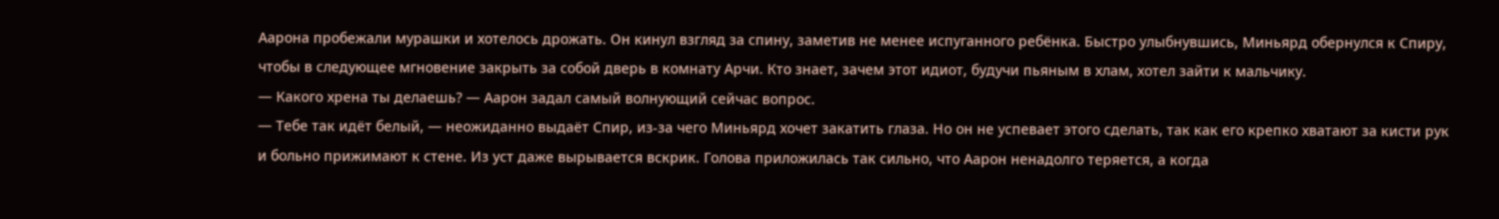Аарона пробежали мурашки и хотелось дрожать. Он кинул взгляд за спину, заметив не менее испуганного ребёнка. Быстро улыбнувшись, Миньярд обернулся к Спиру, чтобы в следующее мгновение закрыть за собой дверь в комнату Арчи. Кто знает, зачем этот идиот, будучи пьяным в хлам, хотел зайти к мальчику.
— Какого хрена ты делаешь? — Аарон задал самый волнующий сейчас вопрос.
— Тебе так идёт белый, — неожиданно выдаёт Спир, из-за чего Миньярд хочет закатить глаза. Но он не успевает этого сделать, так как его крепко хватают за кисти рук и больно прижимают к стене. Из уст даже вырывается вскрик. Голова приложилась так сильно, что Аарон ненадолго теряется, а когда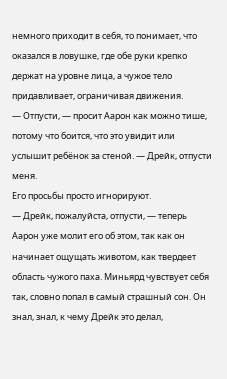немного приходит в себя, то понимает, что оказался в ловушке, где обе руки крепко держат на уровне лица, а чужое тело придавливает, ограничивая движения.
— Отпусти, — просит Аарон как можно тише, потому что боится, что это увидит или услышит ребёнок за стеной. — Дрейк, отпусти меня.
Его просьбы просто игнорируют.
— Дрейк, пожалуйста, отпусти, — теперь Аарон уже молит его об этом, так как он начинает ощущать животом, как твердеет область чужого паха. Миньярд чувствует себя так, словно попал в самый страшный сон. Он знал, знал, к чему Дрейк это делал,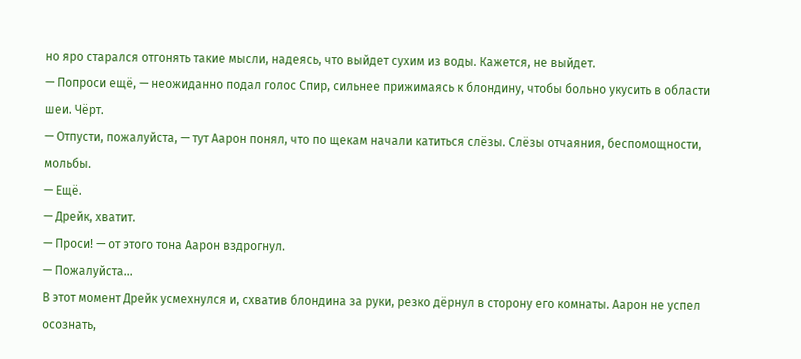но яро старался отгонять такие мысли, надеясь, что выйдет сухим из воды. Кажется, не выйдет.
— Попроси ещё, — неожиданно подал голос Спир, сильнее прижимаясь к блондину, чтобы больно укусить в области шеи. Чёрт.
— Отпусти, пожалуйста, — тут Аарон понял, что по щекам начали катиться слёзы. Слёзы отчаяния, беспомощности, мольбы.
— Ещё.
— Дрейк, хватит.
— Проси! — от этого тона Аарон вздрогнул.
— Пожалуйста...
В этот момент Дрейк усмехнулся и, схватив блондина за руки, резко дёрнул в сторону его комнаты. Аарон не успел осознать,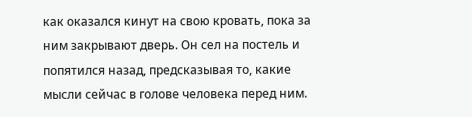как оказался кинут на свою кровать, пока за ним закрывают дверь. Он сел на постель и попятился назад, предсказывая то, какие мысли сейчас в голове человека перед ним.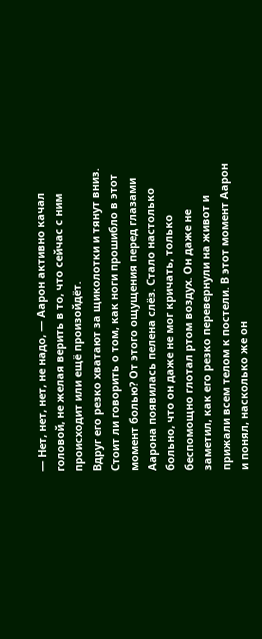— Нет, нет, нет, не надо, — Аарон активно качал головой, не желая верить в то, что сейчас с ним происходит или ещё произойдёт.
Вдруг его резко хватают за щиколотки и тянут вниз. Стоит ли говорить о том, как ноги прошибло в этот момент болью? От этого ощущения перед глазами Аарона появилась пелена слёз. Стало настолько больно, что он даже не мог кричать, только беспомощно глотал ртом воздух. Он даже не заметил, как его резко перевернули на живот и прижали всем телом к постели. В этот момент Аарон и понял, насколько же он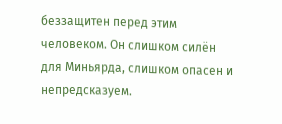беззащитен перед этим человеком. Он слишком силён для Миньярда, слишком опасен и непредсказуем.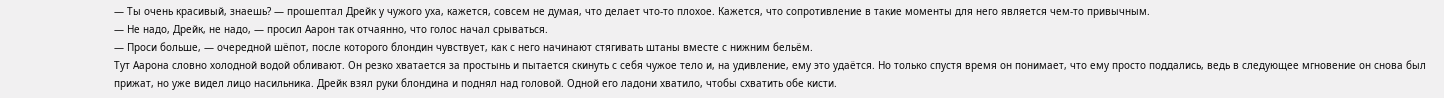— Ты очень красивый, знаешь? — прошептал Дрейк у чужого уха, кажется, совсем не думая, что делает что-то плохое. Кажется, что сопротивление в такие моменты для него является чем-то привычным.
— Не надо, Дрейк, не надо, — просил Аарон так отчаянно, что голос начал срываться.
— Проси больше, — очередной шёпот, после которого блондин чувствует, как с него начинают стягивать штаны вместе с нижним бельём.
Тут Аарона словно холодной водой обливают. Он резко хватается за простынь и пытается скинуть с себя чужое тело и, на удивление, ему это удаётся. Но только спустя время он понимает, что ему просто поддались, ведь в следующее мгновение он снова был прижат, но уже видел лицо насильника. Дрейк взял руки блондина и поднял над головой. Одной его ладони хватило, чтобы схватить обе кисти.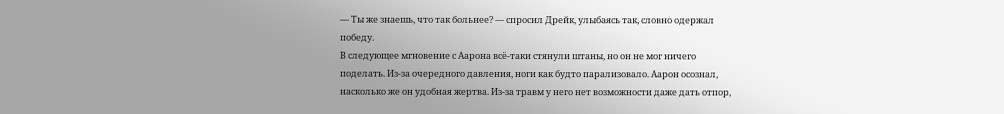— Ты же знаешь, что так больнее? — спросил Дрейк, улыбаясь так, словно одержал победу.
В следующее мгновение с Аарона всё-таки стянули штаны, но он не мог ничего поделать. Из-за очередного давления, ноги как будто парализовало. Аарон осознал, насколько же он удобная жертва. Из-за травм у него нет возможности даже дать отпор,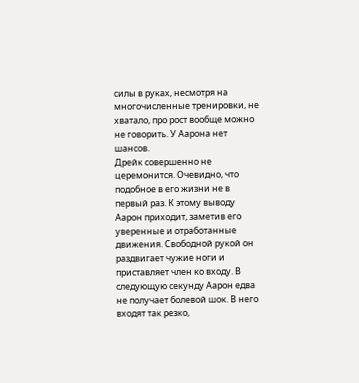силы в руках, несмотря на многочисленные тренировки, не хватало, про рост вообще можно не говорить. У Аарона нет шансов.
Дрейк совершенно не церемонится. Очевидно, что подобное в его жизни не в первый раз. К этому выводу Аарон приходит, заметив его уверенные и отработанные движения. Свободной рукой он раздвигает чужие ноги и приставляет член ко входу. В следующую секунду Аарон едва не получает болевой шок. В него входят так резко,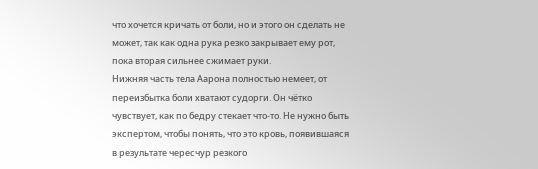что хочется кричать от боли, но и этого он сделать не может, так как одна рука резко закрывает ему рот, пока вторая сильнее сжимает руки.
Нижняя часть тела Аарона полностью немеет, от переизбытка боли хватают судорги. Он чётко чувствует, как по бедру стекает что-то. Не нужно быть экспертом, чтобы понять, что это кровь, появившаяся в результате чересчур резкого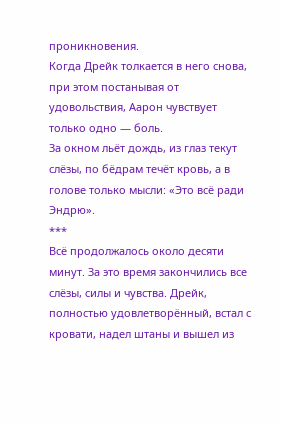проникновения.
Когда Дрейк толкается в него снова, при этом постанывая от удовольствия, Аарон чувствует только одно — боль.
За окном льёт дождь, из глаз текут слёзы, по бёдрам течёт кровь, а в голове только мысли: «Это всё ради Эндрю».
***
Всё продолжалось около десяти минут. За это время закончились все слёзы, силы и чувства. Дрейк, полностью удовлетворённый, встал с кровати, надел штаны и вышел из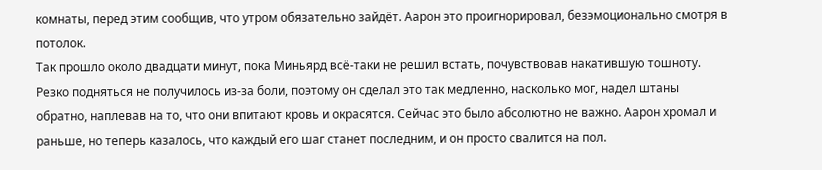комнаты, перед этим сообщив, что утром обязательно зайдёт. Аарон это проигнорировал, безэмоционально смотря в потолок.
Так прошло около двадцати минут, пока Миньярд всё-таки не решил встать, почувствовав накатившую тошноту. Резко подняться не получилось из-за боли, поэтому он сделал это так медленно, насколько мог, надел штаны обратно, наплевав на то, что они впитают кровь и окрасятся. Сейчас это было абсолютно не важно. Аарон хромал и раньше, но теперь казалось, что каждый его шаг станет последним, и он просто свалится на пол.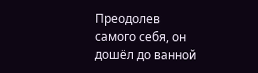Преодолев самого себя, он дошёл до ванной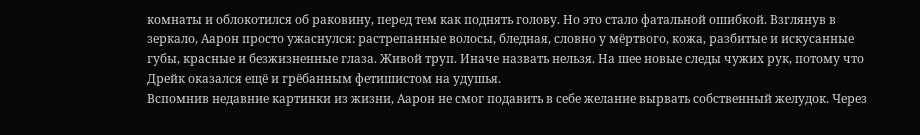комнаты и облокотился об раковину, перед тем как поднять голову. Но это стало фатальной ошибкой. Взглянув в зеркало, Аарон просто ужаснулся: растрепанные волосы, бледная, словно у мёртвого, кожа, разбитые и искусанные губы, красные и безжизненные глаза. Живой труп. Иначе назвать нельзя. На шее новые следы чужих рук, потому что Дрейк оказался ещё и грёбанным фетишистом на удушья.
Вспомнив недавние картинки из жизни, Аарон не смог подавить в себе желание вырвать собственный желудок. Через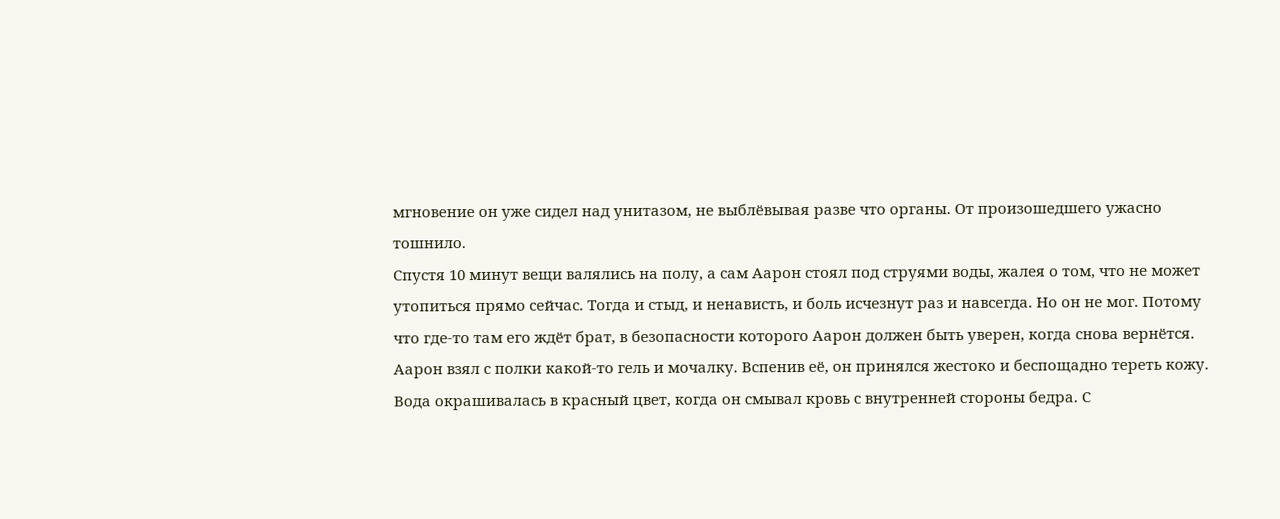мгновение он уже сидел над унитазом, не выблёвывая разве что органы. От произошедшего ужасно тошнило.
Спустя 10 минут вещи валялись на полу, а сам Аарон стоял под струями воды, жалея о том, что не может утопиться прямо сейчас. Тогда и стыд, и ненависть, и боль исчезнут раз и навсегда. Но он не мог. Потому что где-то там его ждёт брат, в безопасности которого Аарон должен быть уверен, когда снова вернётся.
Аарон взял с полки какой-то гель и мочалку. Вспенив её, он принялся жестоко и беспощадно тереть кожу. Вода окрашивалась в красный цвет, когда он смывал кровь с внутренней стороны бедра. С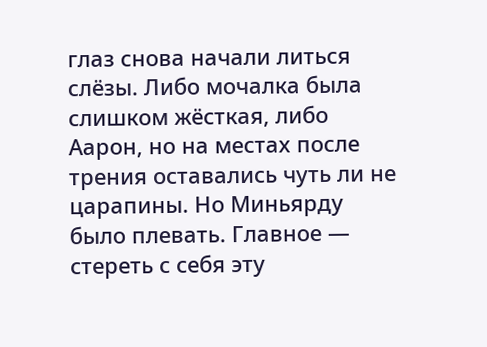глаз снова начали литься слёзы. Либо мочалка была слишком жёсткая, либо Аарон, но на местах после трения оставались чуть ли не царапины. Но Миньярду было плевать. Главное — стереть с себя эту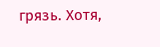грязь. Хотя,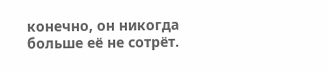конечно, он никогда больше её не сотрёт.